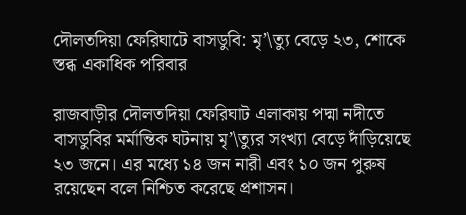দৌলতদিয়া ফেরিঘাটে বাসডুবি: মৃ’\ত্যু বেড়ে ২৩, শোকে স্তব্ধ একাধিক পরিবার

রাজবাড়ীর দৌলতদিয়া ফেরিঘাট এলাকায় পদ্মা নদীতে বাসডুবির মর্মান্তিক ঘটনায় মৃ’\ত্যুর সংখ্যা বেড়ে দাঁড়িয়েছে ২৩ জনে। এর মধ্যে ১৪ জন নারী এবং ১০ জন পুরুষ রয়েছেন বলে নিশ্চিত করেছে প্রশাসন।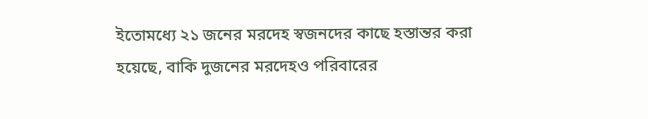ইতোমধ্যে ২১ জনের মরদেহ স্বজনদের কাছে হস্তান্তর করা হয়েছে, বাকি দুজনের মরদেহও পরিবারের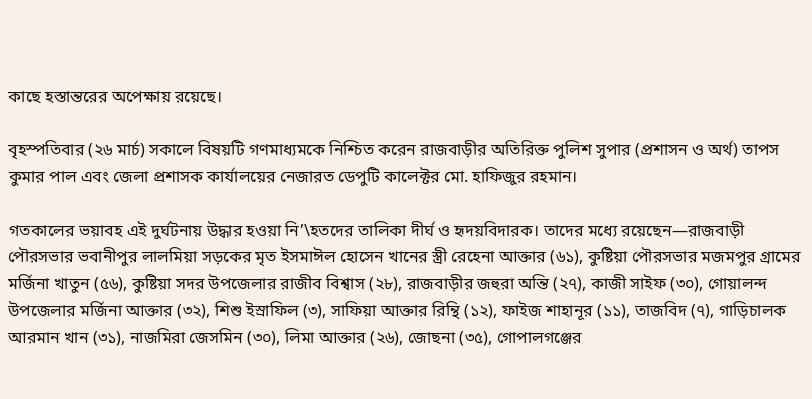কাছে হস্তান্তরের অপেক্ষায় রয়েছে।

বৃহস্পতিবার (২৬ মার্চ) সকালে বিষয়টি গণমাধ্যমকে নিশ্চিত করেন রাজবাড়ীর অতিরিক্ত পুলিশ সুপার (প্রশাসন ও অর্থ) তাপস কুমার পাল এবং জেলা প্রশাসক কার্যালয়ের নেজারত ডেপুটি কালেক্টর মো. হাফিজুর রহমান।

গতকালের ভয়াবহ এই দুর্ঘটনায় উদ্ধার হওয়া নি’\হতদের তালিকা দীর্ঘ ও হৃদয়বিদারক। তাদের মধ্যে রয়েছেন—রাজবাড়ী পৌরসভার ভবানীপুর লালমিয়া সড়কের মৃত ইসমাঈল হোসেন খানের স্ত্রী রেহেনা আক্তার (৬১), কুষ্টিয়া পৌরসভার মজমপুর গ্রামের মর্জিনা খাতুন (৫৬), কুষ্টিয়া সদর উপজেলার রাজীব বিশ্বাস (২৮), রাজবাড়ীর জহুরা অন্তি (২৭), কাজী সাইফ (৩০), গোয়ালন্দ উপজেলার মর্জিনা আক্তার (৩২), শিশু ইস্রাফিল (৩), সাফিয়া আক্তার রিন্থি (১২), ফাইজ শাহানূর (১১), তাজবিদ (৭), গাড়িচালক আরমান খান (৩১), নাজমিরা জেসমিন (৩০), লিমা আক্তার (২৬), জোছনা (৩৫), গোপালগঞ্জের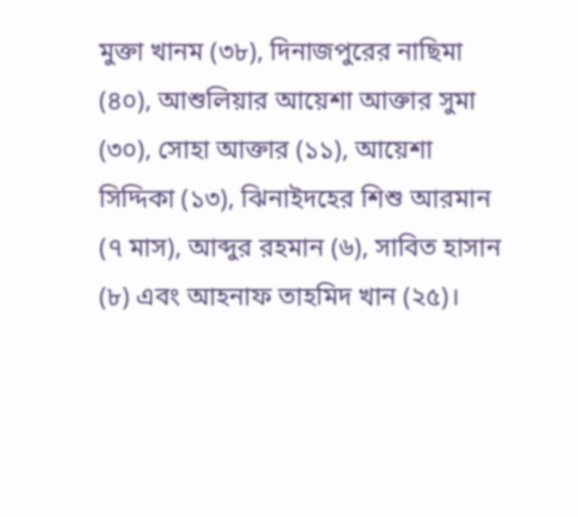মুক্তা খানম (৩৮), দিনাজপুরের নাছিমা (৪০), আশুলিয়ার আয়েশা আক্তার সুমা (৩০), সোহা আক্তার (১১), আয়েশা সিদ্দিকা (১৩), ঝিনাইদহের শিশু আরমান (৭ মাস), আব্দুর রহমান (৬), সাবিত হাসান (৮) এবং আহনাফ তাহমিদ খান (২৫)।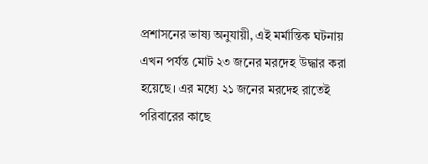প্রশাসনের ভাষ্য অনুযায়ী, এই মর্মান্তিক ঘটনায় এখন পর্যন্ত মোট ২৩ জনের মরদেহ উদ্ধার করা হয়েছে। এর মধ্যে ২১ জনের মরদেহ রাতেই পরিবারের কাছে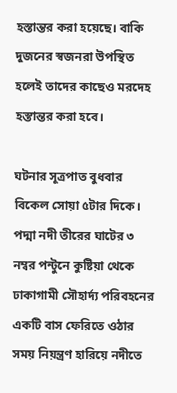হস্তান্তর করা হয়েছে। বাকি দুজনের স্বজনরা উপস্থিত হলেই তাদের কাছেও মরদেহ হস্তান্তর করা হবে।

ঘটনার সূত্রপাত বুধবার বিকেল সোয়া ৫টার দিকে। পদ্মা নদী তীরের ঘাটের ৩ নম্বর পন্টুনে কুষ্টিয়া থেকে ঢাকাগামী সৌহার্দ্য পরিবহনের একটি বাস ফেরিতে ওঠার সময় নিয়ন্ত্রণ হারিয়ে নদীতে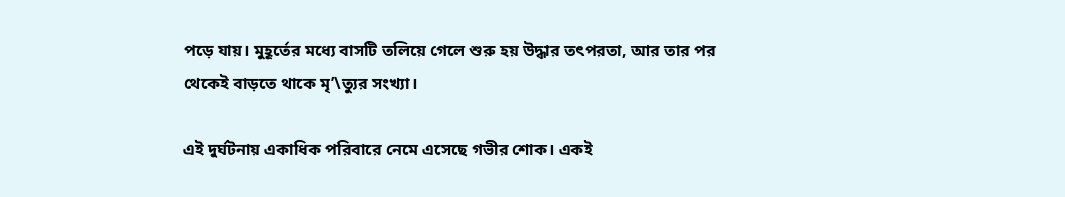পড়ে যায়। মুহূর্তের মধ্যে বাসটি তলিয়ে গেলে শুরু হয় উদ্ধার তৎপরতা, আর তার পর থেকেই বাড়তে থাকে মৃ’\ত্যুর সংখ্যা।

এই দুর্ঘটনায় একাধিক পরিবারে নেমে এসেছে গভীর শোক। একই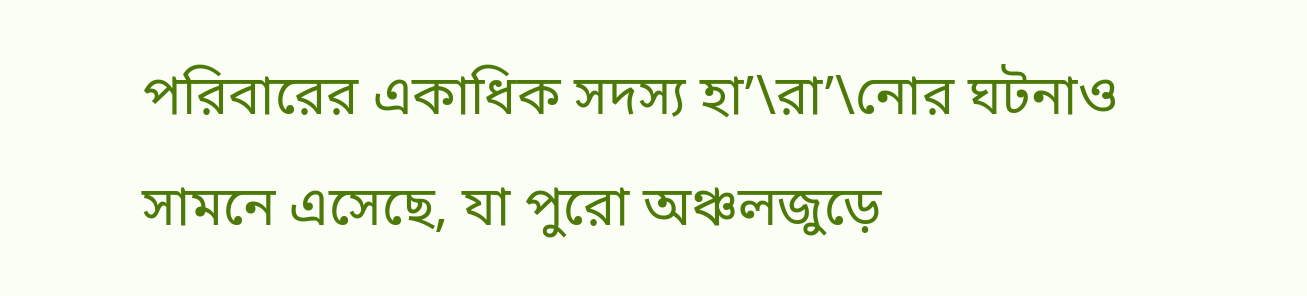পরিবারের একাধিক সদস্য হা’\রা’\নোর ঘটনাও সামনে এসেছে, যা পুরো অঞ্চলজুড়ে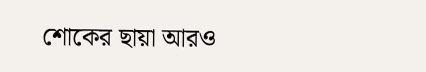শোকের ছায়া আরও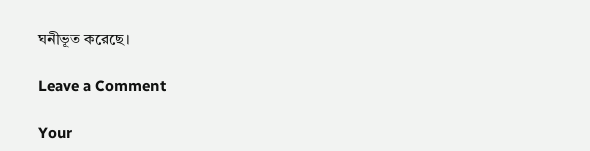ঘনীভূত করেছে।

Leave a Comment

Your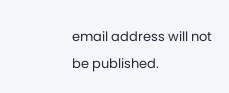email address will not be published.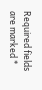Required fields are marked *